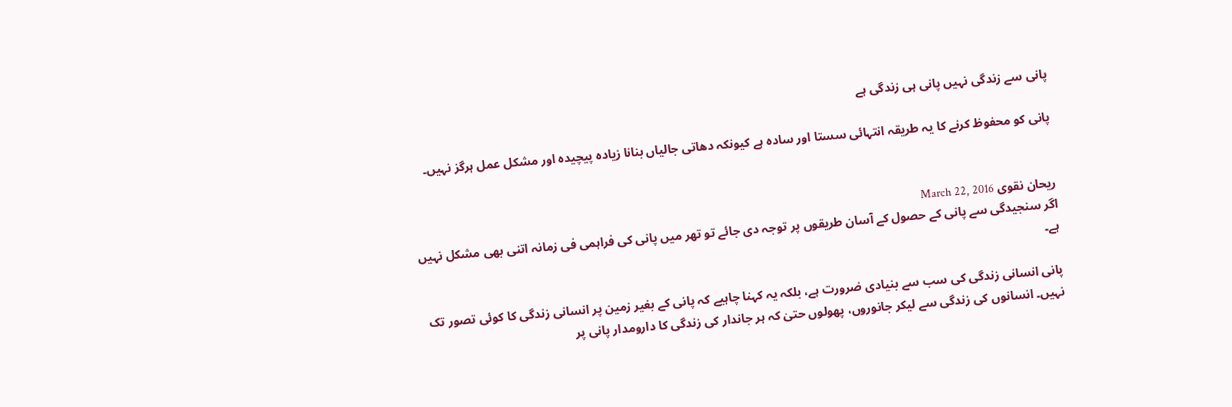پانی سے زندگی نہیں پانی ہی زندگی ہے

پانی کو محفوظ کرنے کا یہ طریقہ انتہائی سستا اور سادہ ہے کیونکہ دھاتی جالیاں بنانا زیادہ پیچیدہ اور مشکل عمل ہرگز نہیں۔


ریحان نقوی March 22, 2016
اگر سنجیدگی سے پانی کے حصول کے آسان طریقوں پر توجہ دی جائے تو تھر میں پانی کی فراہمی فی زمانہ اتنی بھی مشکل نہیں ہے۔

پانی انسانی زندگی کی سب سے بنیادی ضرورت ہے، بلکہ یہ کہنا چاہیے کہ پانی کے بغیر زمین پر انسانی زندگی کا کوئی تصور تک نہیں۔ انسانوں کی زندگی سے لیکر جانوروں، پھولوں حتیٰ کہ ہر جاندار کی زندگی کا دارومدار پانی پر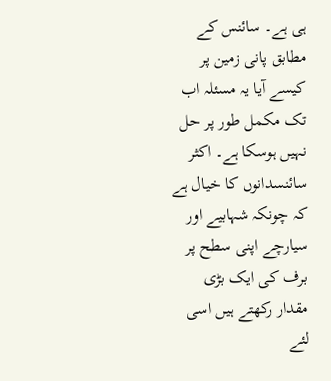ہی ہے۔ سائنس کے مطابق پانی زمین پر کیسے آیا یہ مسئلہ اب تک مکمل طور پر حل نہیں ہوسکا ہے۔ اکثر سائنسدانوں کا خیال ہے کہ چونکہ شہابیے اور سیارچے اپنی سطح پر برف کی ایک بڑی مقدار رکھتے ہیں اسی لئے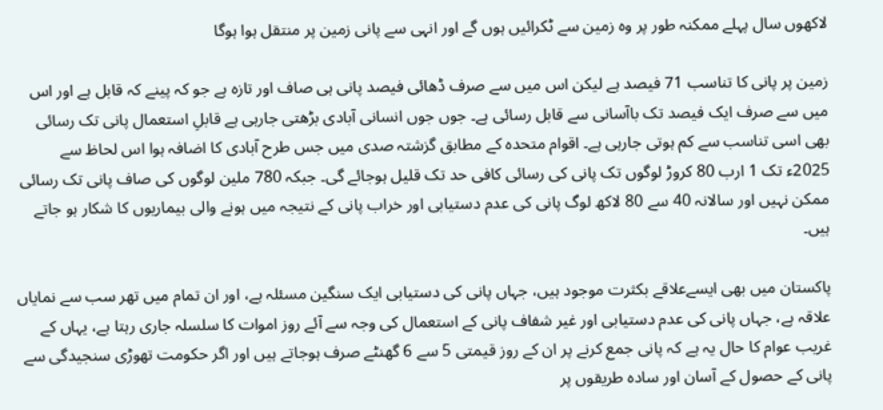لاکھوں سال پہلے ممکنہ طور پر وہ زمین سے ٹکرائیں ہوں گے اور انہی سے پانی زمین پر منتقل ہوا ہوگا

زمین پر پانی کا تناسب 71 فیصد ہے لیکن اس میں سے صرف ڈھائی فیصد پانی ہی صاف اور تازہ ہے جو کہ پینے کہ قابل ہے اور اس میں سے صرف ایک فیصد تک باآسانی سے قابل رسائی ہے۔ جوں جوں انسانی آبادی بڑھتی جارہی ہے قابلِ استعمال پانی تک رسائی بھی اسی تناسب سے کم ہوتی جارہی ہے۔ اقوام متحدہ کے مطابق گزشتہ صدی میں جس طرح آبادی کا اضافہ ہوا اس لحاظ سے 2025ء تک 1 ارب 80 کروڑ لوگوں تک پانی کی رسائی کافی حد تک قلیل ہوجائے گی۔ جبکہ 780 ملین لوگوں کی صاف پانی تک رسائی ممکن نہیں اور سالانہ 40 سے 80 لاکھ لوگ پانی کی عدم دستیابی اور خراب پانی کے نتیجہ میں ہونے والی بیماریوں کا شکار ہو جاتے ہیں۔

پاکستان میں بھی ایسےعلاقے بکثرت موجود ہیں، جہاں پانی کی دستیابی ایک سنگین مسئلہ ہے، اور ان تمام میں تھر سب سے نمایاں علاقہ ہے، جہاں پانی کی عدم دستیابی اور غیر شفاف پانی کے استعمال کی وجہ سے آئے روز اموات کا سلسلہ جاری رہتا ہے، یہاں کے غریب عوام کا حال یہ ہے کہ پانی جمع کرنے پر ان کے روز قیمتی 5 سے 6 گھنٹے صرف ہوجاتے ہیں اور اگر حکومت تھوڑی سنجیدگی سے پانی کے حصول کے آسان اور سادہ طریقوں پر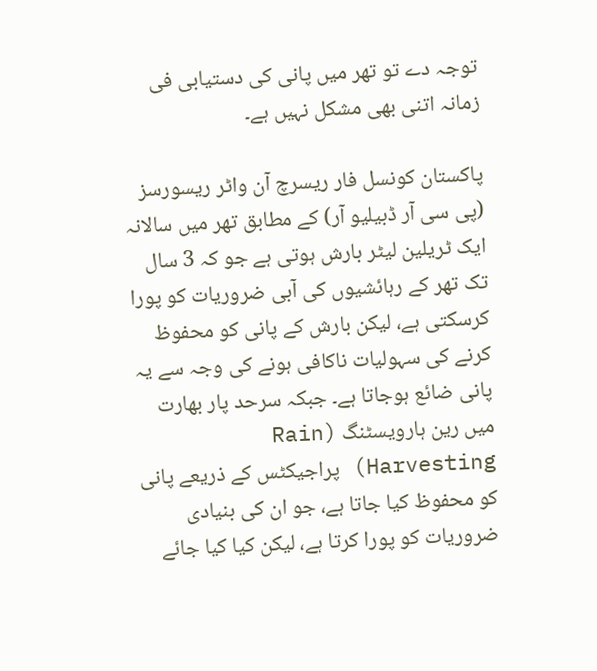توجہ دے تو تھر میں پانی کی دستیابی فی زمانہ اتنی بھی مشکل نہیں ہے۔

پاکستان کونسل فار ریسرچ آن واٹر ریسورسز (پی سی آر ڈبیلیو آر) کے مطابق تھر میں سالانہ ایک ٹریلین لیٹر بارش ہوتی ہے جو کہ 3 سال تک تھر کے رہائشیوں کی آبی ضروریات کو پورا کرسکتی ہے، لیکن بارش کے پانی کو محفوظ کرنے کی سہولیات ناکافی ہونے کی وجہ سے یہ پانی ضائع ہوجاتا ہے۔ جبکہ سرحد پار بھارت میں رین ہارویسٹنگ (Rain Harvesting) پراجیکٹس کے ذریعے پانی کو محفوظ کیا جاتا ہے، جو ان کی بنیادی ضروریات کو پورا کرتا ہے، لیکن کیا کیا جائے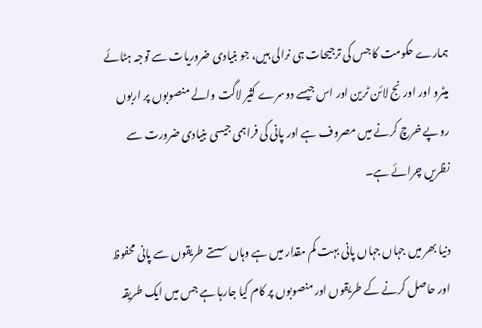ہمارے حکومت کا جس کی ترجیحات ہی نرالی ہیں، جو بنیادی ضروریات سے توجہ ہٹائے میٹرو اور اورنج لائن ٹرین اور اس جیسے دوسرے کثیر لاگت والے منصوبوں پر اربوں روپے خرچ کرنے میں مصروف ہے اور پانی کی فراہمی جیسی بنیادی ضرورت سے نظریں چرائے ہے۔

دنیا بھر میں جہاں جہاں پانی بہت کم مقدار میں ہے وہاں سستے طریقوں سے پانی محفوظ اور حاصل کرنے کے طریقوں اور منصوبوں پر کام کیا جارہا ہے جس میں ایک طریقہ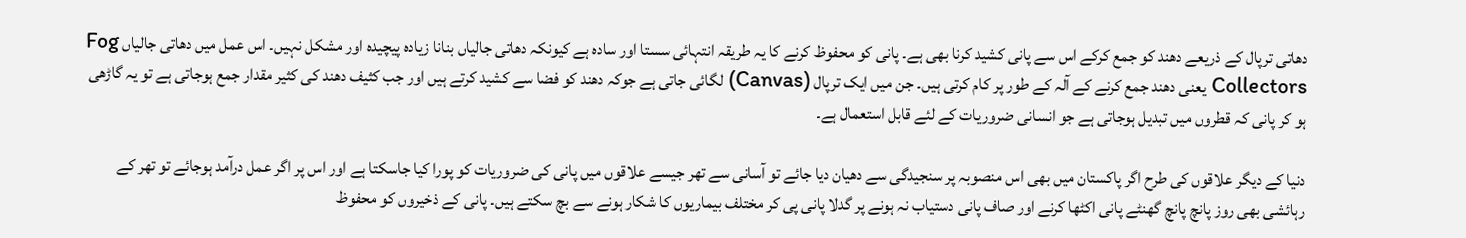دھاتی ترپال کے ذریعے دھند کو جمع کرکے اس سے پانی کشید کرنا بھی ہے۔ پانی کو محفوظ کرنے کا یہ طریقہ انتہائی سستا اور سادہ ہے کیونکہ دھاتی جالیاں بنانا زیادہ پیچیدہ اور مشکل نہیں۔ اس عمل میں دھاتی جالیاں Fog Collectors یعنی دھند جمع کرنے کے آلہ کے طور پر کام کرتی ہیں۔ جن میں ایک ترپال (Canvas) لگائی جاتی ہے جوکہ دھند کو فضا سے کشید کرتے ہیں اور جب کثیف دھند کی کثیر مقدار جمع ہوجاتی ہے تو یہ گاڑھی ہو کر پانی کہ قطروں میں تبدیل ہوجاتی ہے جو انسانی ضروریات کے لئے قابل استعمال ہے۔

دنیا کے دیگر علاقوں کی طرح اگر پاکستان میں بھی اس منصوبہ پر سنجیدگی سے دھیان دیا جائے تو آسانی سے تھر جیسے علاقوں میں پانی کی ضروریات کو پورا کیا جاسکتا ہے اور اس پر اگر عمل درآمد ہوجائے تو تھر کے رہائشی بھی روز پانچ پانچ گھنٹے پانی اکٹھا کرنے اور صاف پانی دستیاب نہ ہونے پر گدلا پانی پی کر مختلف بیماریوں کا شکار ہونے سے بچ سکتے ہیں۔ پانی کے ذخیروں کو محفوظ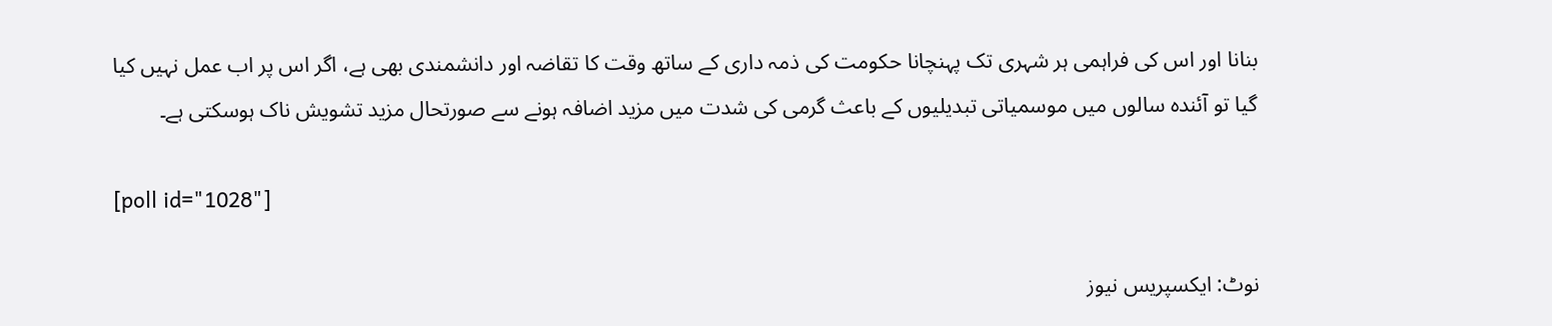بنانا اور اس کی فراہمی ہر شہری تک پہنچانا حکومت کی ذمہ داری کے ساتھ وقت کا تقاضہ اور دانشمندی بھی ہے، اگر اس پر اب عمل نہیں کیا گیا تو آئندہ سالوں میں موسمیاتی تبدیلیوں کے باعث گرمی کی شدت میں مزید اضافہ ہونے سے صورتحال مزید تشویش ناک ہوسکتی ہے۔

[poll id="1028"]

نوٹ: ایکسپریس نیوز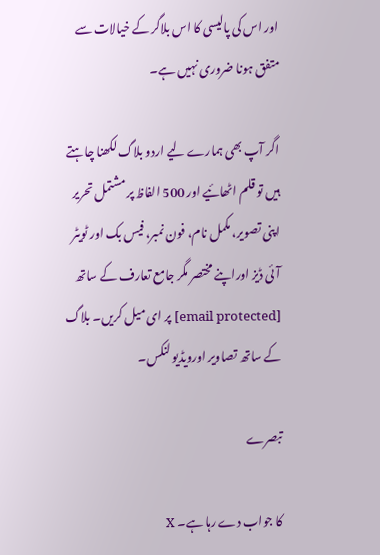اور اس کی پالیسی کا اس بلاگر کے خیالات سے متفق ہونا ضروری نہیں ہے۔

اگر آپ بھی ہمارے لیے اردو بلاگ لکھنا چاہتے ہیں تو قلم اٹھائیے اور 500 الفاظ پر مشتمل تحریر اپنی تصویر، مکمل نام، فون نمبر، فیس بک اور ٹویٹر آئی ڈیز اوراپنے مختصر مگر جامع تعارف کے ساتھ [email protected] پر ای میل کریں۔ بلاگ کے ساتھ تصاویر اورویڈیو لنکس۔

تبصرے

کا جواب دے رہا ہے۔ X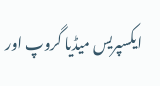ایکسپریس میڈیا گروپ اور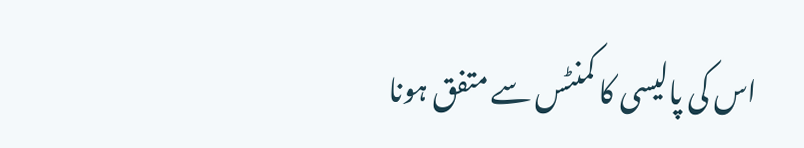اس کی پالیسی کا کمنٹس سے متفق ہونا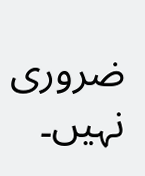ضروری نہیں۔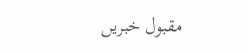مقبول خبریں